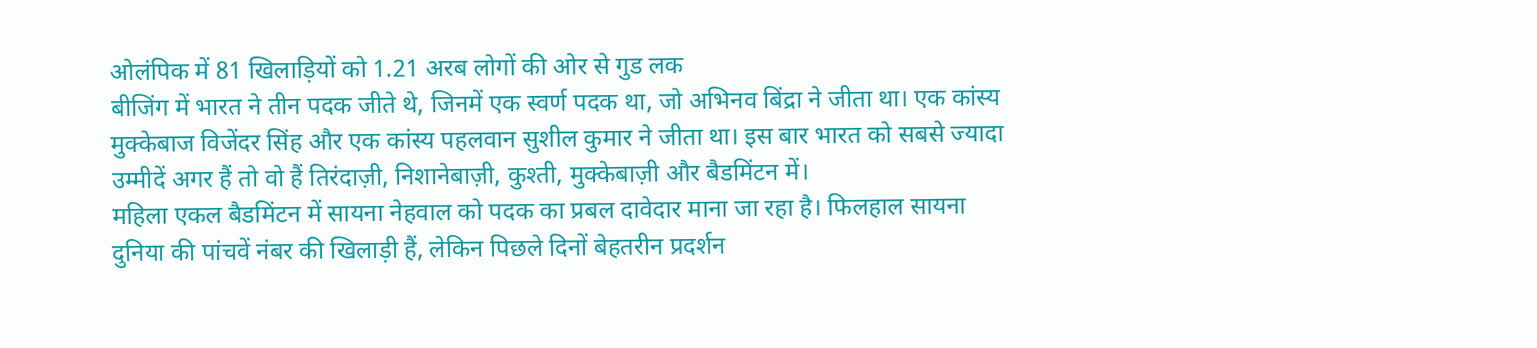ओलंपिक में 81 खिलाड़ियों को 1.21 अरब लोगों की ओर से गुड लक
बीजिंग में भारत ने तीन पदक जीते थे, जिनमें एक स्वर्ण पदक था, जो अभिनव बिंद्रा ने जीता था। एक कांस्य मुक्केबाज विजेंदर सिंह और एक कांस्य पहलवान सुशील कुमार ने जीता था। इस बार भारत को सबसे ज्यादा उम्मीदें अगर हैं तो वो हैं तिरंदाज़ी, निशानेबाज़ी, कुश्ती, मुक्केबाज़ी और बैडमिंटन में।
महिला एकल बैडमिंटन में सायना नेहवाल को पदक का प्रबल दावेदार माना जा रहा है। फिलहाल सायना दुनिया की पांचवें नंबर की खिलाड़ी हैं, लेकिन पिछले दिनों बेहतरीन प्रदर्शन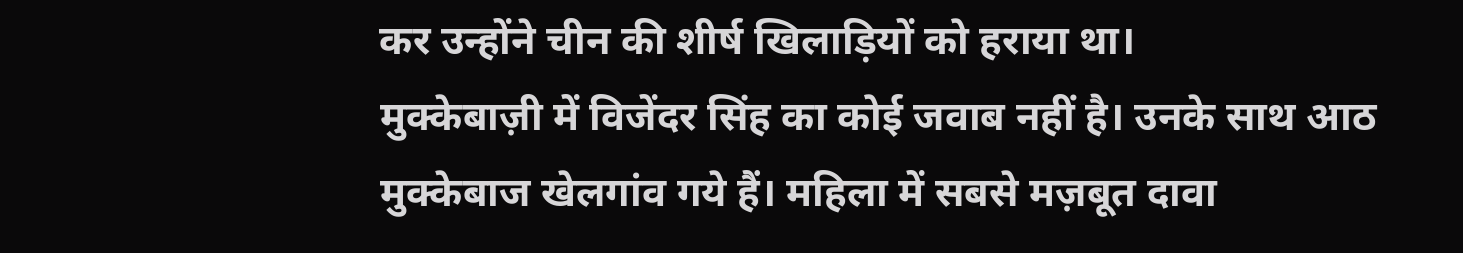कर उन्होंने चीन की शीर्ष खिलाड़ियों को हराया था।
मुक्केबाज़ी में विजेंदर सिंह का कोई जवाब नहीं है। उनके साथ आठ मुक्केबाज खेलगांव गये हैं। महिला में सबसे मज़बूत दावा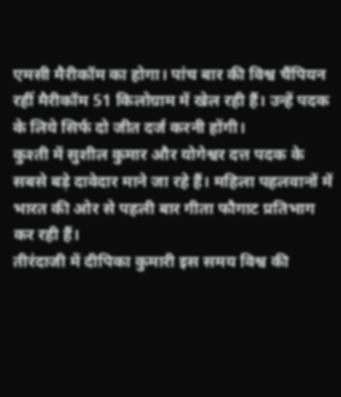एमसी मैरीकॉम का होगा। पांच बार की विश्व चैंपियन रहीं मैरीकॉम 51 किलोग्राम में खेल रही हैं। उन्हें पदक के लिये सिर्फ दो जीत दर्ज करनी होंगी।
कुश्ती में सुशील कुमार और योगेश्वर दत्त पदक के सबसे बड़े दावेदार माने जा रहे हैं। महिला पहलवानों में भारत की ओर से पहली बार गीता फौगाट प्रतिभाग कर रही हैं।
तीरंदाजी में दीपिका कुमारी इस समय विश्व की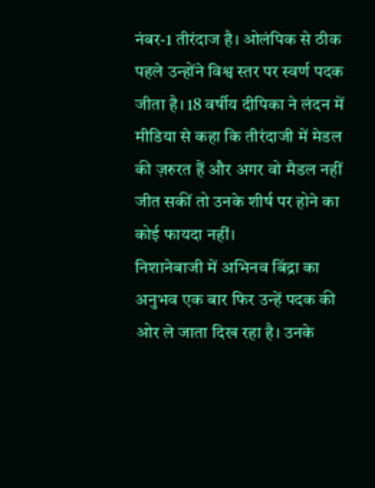नंबर-1 तीरंदाज है। ओलंपिक से ठीक पहले उन्होंने विश्व स्तर पर स्वर्ण पदक जीता है। 18 वर्षीय दीपिका ने लंदन में मीडिया से कहा कि तीरंदाजी में मेडल की ज़रुरत हैं और अगर वो मैडल नहीं जीत सकीं तो उनके शीर्ष पर होने का कोई फायदा नहीं।
निशानेबाजी में अभिनव बिंद्रा का अनुभव एक बार फिर उन्हें पदक की ओर ले जाता दिख रहा है। उनके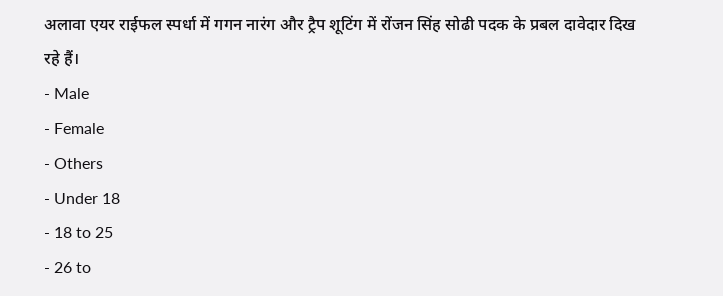अलावा एयर राईफल स्पर्धा में गगन नारंग और ट्रैप शूटिंग में रोंजन सिंह सोढी पदक के प्रबल दावेदार दिख रहे हैं।
- Male
- Female
- Others
- Under 18
- 18 to 25
- 26 to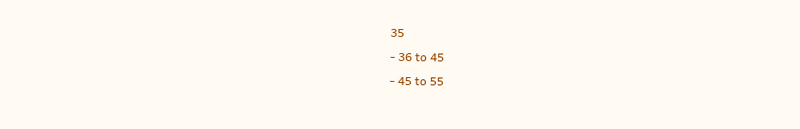35
- 36 to 45
- 45 to 55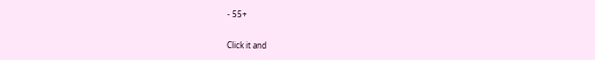- 55+


Click it and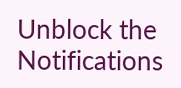Unblock the Notifications